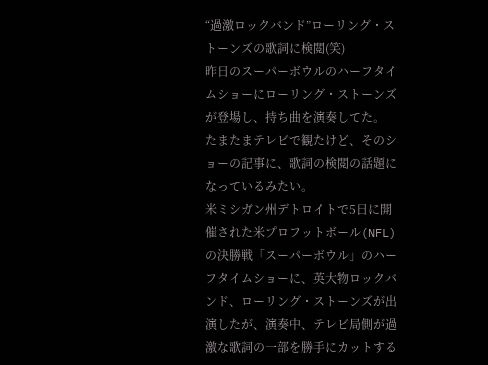“過激ロックバンド”ローリング・ストーンズの歌詞に検閲(笑)
昨日のスーパーボウルのハーフタイムショーにローリング・ストーンズが登場し、持ち曲を演奏してた。
たまたまテレビで観たけど、そのショーの記事に、歌詞の検閲の話題になっているみたい。
米ミシガン州デトロイトで5日に開催された米プロフットボール(NFL)の決勝戦「スーパーボウル」のハーフタイムショーに、英大物ロックバンド、ローリング・ストーンズが出演したが、演奏中、テレビ局側が過激な歌詞の一部を勝手にカットする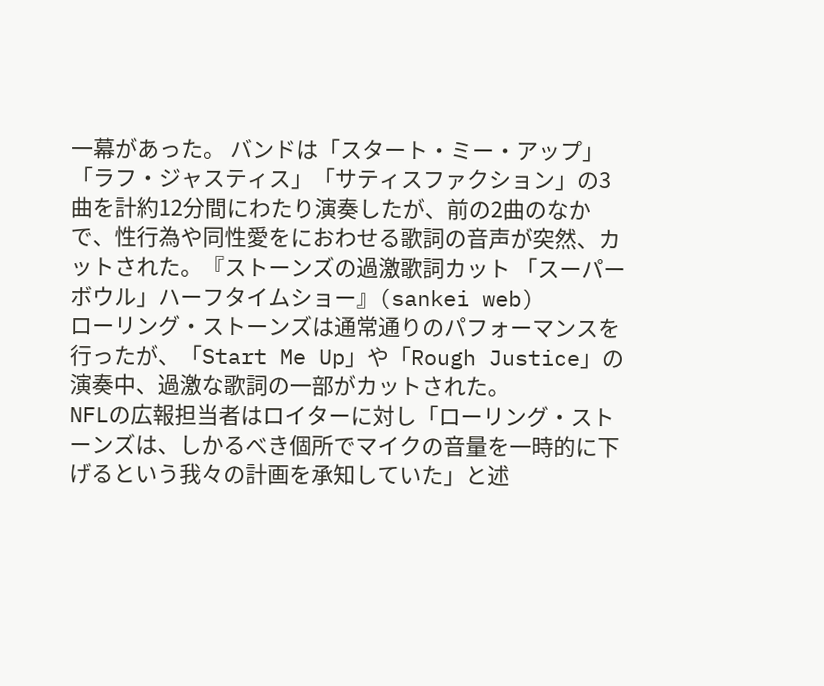一幕があった。 バンドは「スタート・ミー・アップ」「ラフ・ジャスティス」「サティスファクション」の3曲を計約12分間にわたり演奏したが、前の2曲のなかで、性行為や同性愛をにおわせる歌詞の音声が突然、カットされた。『ストーンズの過激歌詞カット 「スーパーボウル」ハーフタイムショー』(sankei web)
ローリング・ストーンズは通常通りのパフォーマンスを行ったが、「Start Me Up」や「Rough Justice」の演奏中、過激な歌詞の一部がカットされた。
NFLの広報担当者はロイターに対し「ローリング・ストーンズは、しかるべき個所でマイクの音量を一時的に下げるという我々の計画を承知していた」と述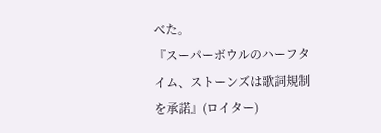べた。
『スーパーボウルのハーフタイム、ストーンズは歌詞規制を承諾』(ロイター)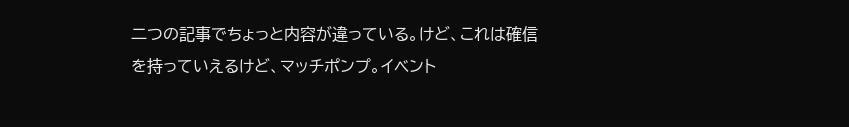二つの記事でちょっと内容が違っている。けど、これは確信を持っていえるけど、マッチポンプ。イベント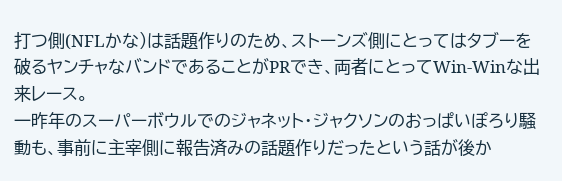打つ側(NFLかな)は話題作りのため、ストーンズ側にとってはタブーを破るヤンチャなバンドであることがPRでき、両者にとってWin-Winな出来レース。
一昨年のスーパーボウルでのジャネット・ジャクソンのおっぱいぽろり騒動も、事前に主宰側に報告済みの話題作りだったという話が後か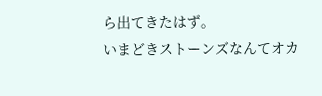ら出てきたはず。
いまどきストーンズなんてオカ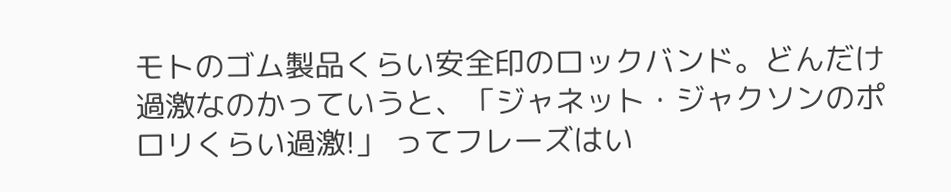モトのゴム製品くらい安全印のロックバンド。どんだけ過激なのかっていうと、「ジャネット・ジャクソンのポロリくらい過激!」 ってフレーズはい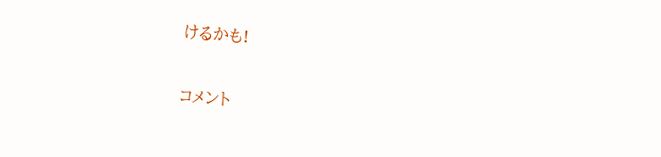けるかも!

コメント